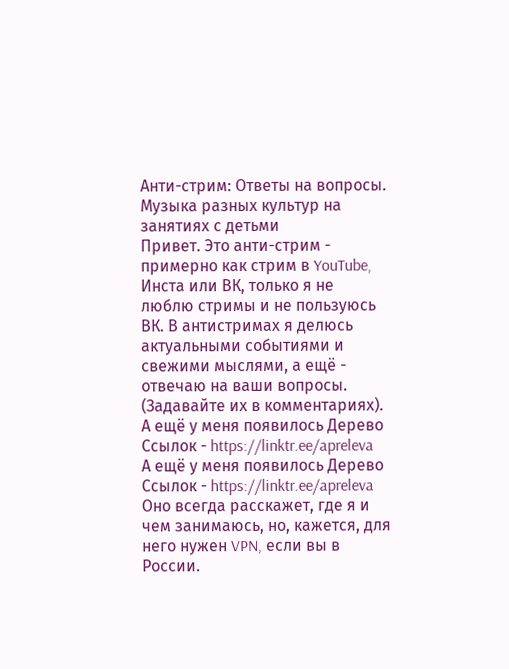Анти-стрим: Ответы на вопросы. Музыка разных культур на занятиях с детьми
Привет. Это анти-стрим - примерно как стрим в YouTube, Инста или ВК, только я не люблю стримы и не пользуюсь ВК. В антистримах я делюсь актуальными событиями и свежими мыслями, а ещё - отвечаю на ваши вопросы. (Задавайте их в комментариях).
А ещё у меня появилось Дерево Ссылок - https://linktr.ee/apreleva
А ещё у меня появилось Дерево Ссылок - https://linktr.ee/apreleva
Оно всегда расскажет, где я и чем занимаюсь, но, кажется, для него нужен VPN, если вы в России.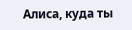Алиса, куда ты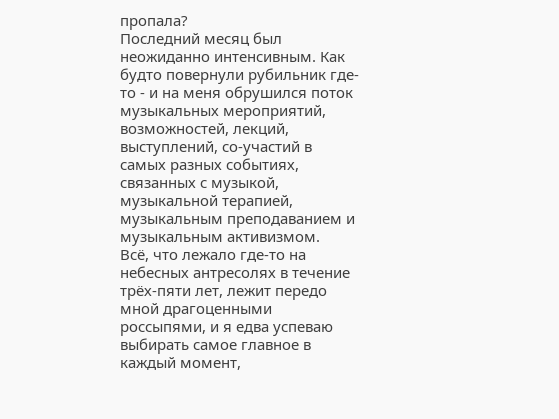пропала?
Последний месяц был неожиданно интенсивным. Как будто повернули рубильник где-то - и на меня обрушился поток музыкальных мероприятий, возможностей, лекций, выступлений, со-участий в самых разных событиях, связанных с музыкой, музыкальной терапией, музыкальным преподаванием и музыкальным активизмом.
Всё, что лежало где-то на небесных антресолях в течение трёх-пяти лет, лежит передо мной драгоценными россыпями, и я едва успеваю выбирать самое главное в каждый момент,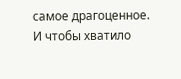самое драгоценное. И чтобы хватило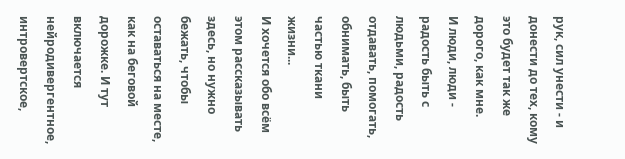рук, сил унести - и донести до тех, кому это будет так же дорого, как мне.
И люди, люди - радость быть с людьми, радость отдавать, помогать, обнимать, быть частью ткани жизни...
И хочется обо всём этом рассказывать здесь, но нужно бежать, чтобы оставаться на месте, как на беговой дорожке. И тут включается нейродивергентное, интровертское,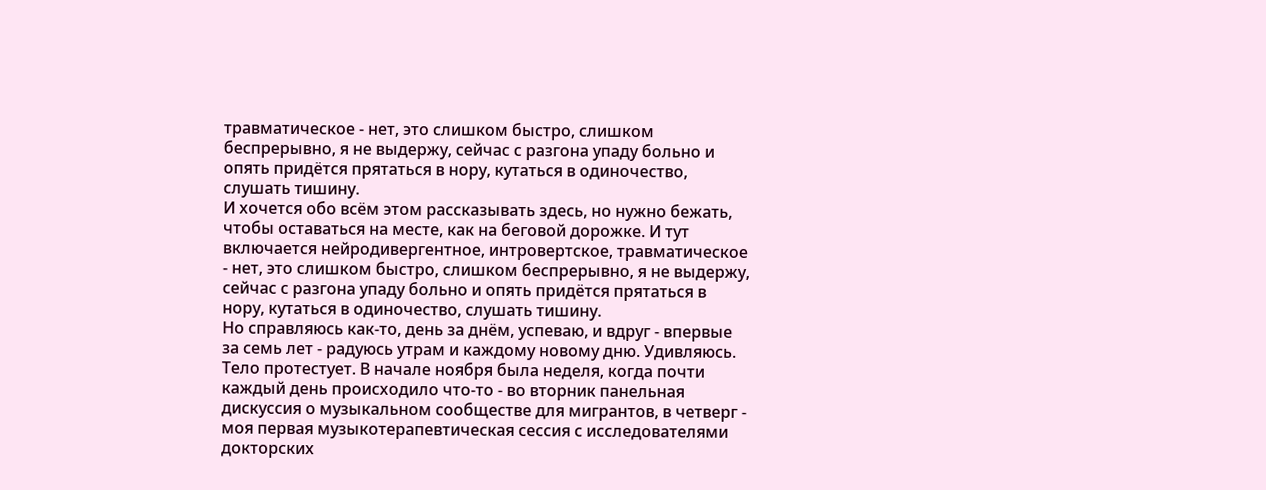травматическое - нет, это слишком быстро, слишком беспрерывно, я не выдержу, сейчас с разгона упаду больно и опять придётся прятаться в нору, кутаться в одиночество, слушать тишину.
И хочется обо всём этом рассказывать здесь, но нужно бежать, чтобы оставаться на месте, как на беговой дорожке. И тут включается нейродивергентное, интровертское, травматическое - нет, это слишком быстро, слишком беспрерывно, я не выдержу, сейчас с разгона упаду больно и опять придётся прятаться в нору, кутаться в одиночество, слушать тишину.
Но справляюсь как-то, день за днём, успеваю, и вдруг - впервые за семь лет - радуюсь утрам и каждому новому дню. Удивляюсь.
Тело протестует. В начале ноября была неделя, когда почти каждый день происходило что-то - во вторник панельная дискуссия о музыкальном сообществе для мигрантов, в четверг - моя первая музыкотерапевтическая сессия с исследователями докторских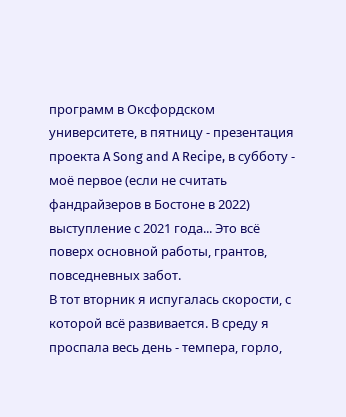программ в Оксфордском университете, в пятницу - презентация проекта A Song and A Recipe, в субботу - моё первое (если не считать фандрайзеров в Бостоне в 2022) выступление с 2021 года... Это всё поверх основной работы, грантов, повседневных забот.
В тот вторник я испугалась скорости, с которой всё развивается. В среду я проспала весь день - темпера, горло,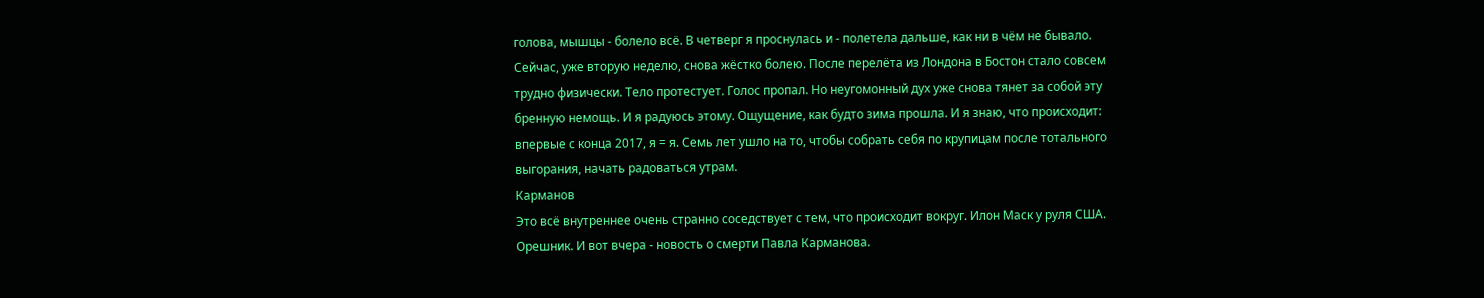голова, мышцы - болело всё. В четверг я проснулась и - полетела дальше, как ни в чём не бывало.
Сейчас, уже вторую неделю, снова жёстко болею. После перелёта из Лондона в Бостон стало совсем трудно физически. Тело протестует. Голос пропал. Но неугомонный дух уже снова тянет за собой эту бренную немощь. И я радуюсь этому. Ощущение, как будто зима прошла. И я знаю, что происходит: впервые с конца 2017, я = я. Семь лет ушло на то, чтобы собрать себя по крупицам после тотального выгорания, начать радоваться утрам.
Карманов
Это всё внутреннее очень странно соседствует с тем, что происходит вокруг. Илон Маск у руля США. Орешник. И вот вчера - новость о смерти Павла Карманова.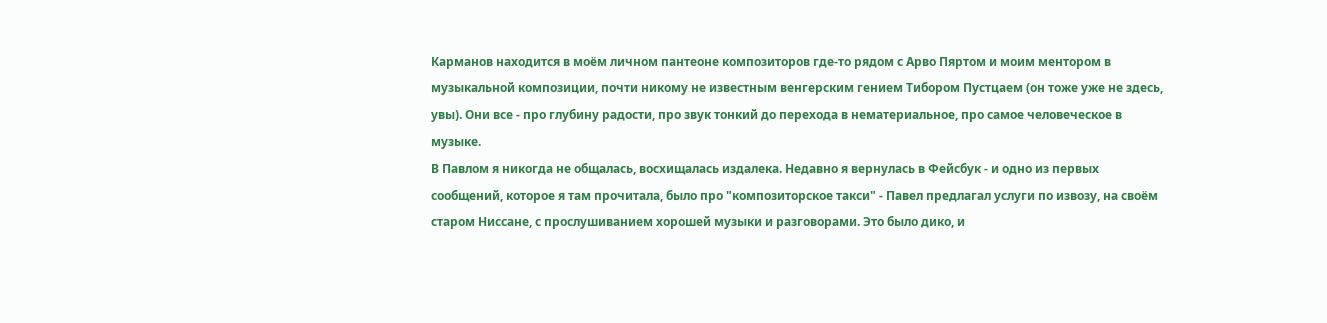Карманов находится в моём личном пантеоне композиторов где-то рядом с Арво Пяртом и моим ментором в музыкальной композиции, почти никому не известным венгерским гением Тибором Пустцаем (он тоже уже не здесь, увы). Они все - про глубину радости, про звук тонкий до перехода в нематериальное, про самое человеческое в музыке.
В Павлом я никогда не общалась, восхищалась издалека. Недавно я вернулась в Фейсбук - и одно из первых сообщений, которое я там прочитала, было про "композиторское такси" - Павел предлагал услуги по извозу, на своём старом Ниссане, с прослушиванием хорошей музыки и разговорами. Это было дико, и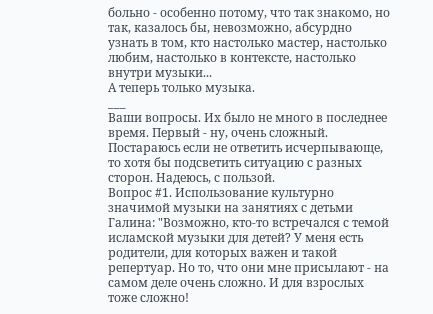больно - особенно потому, что так знакомо, но так, казалось бы, невозможно, абсурдно узнать в том, кто настолько мастер, настолько любим, настолько в контексте, настолько внутри музыки...
А теперь только музыка.
___
Ваши вопросы. Их было не много в последнее время. Первый - ну, очень сложный. Постараюсь если не ответить исчерпывающе, то хотя бы подсветить ситуацию с разных сторон. Надеюсь, с пользой.
Вопрос #1. Использование культурно значимой музыки на занятиях с детьми
Галина: "Возможно, кто-то встречался с темой исламской музыки для детей? У меня есть родители, для которых важен и такой репертуар. Но то, что они мне присылают - на самом деле очень сложно. И для взрослых тоже сложно!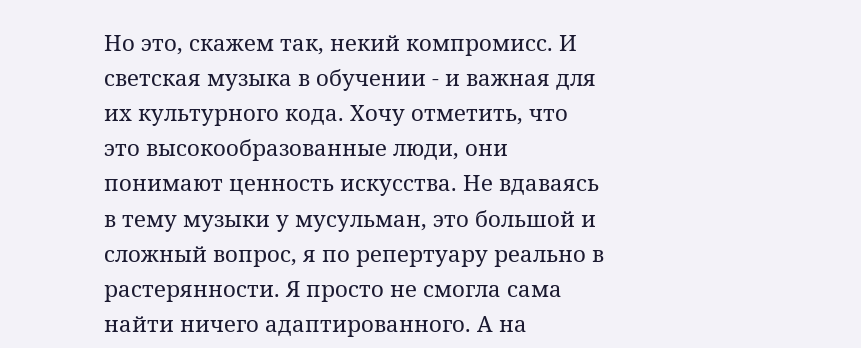Но это, скажем так, некий компромисс. И светская музыка в обучении - и важная для их культурного кода. Хочу отметить, что это высокообразованные люди, они понимают ценность искусства. Не вдаваясь в тему музыки у мусульман, это большой и сложный вопрос, я по репертуару реально в растерянности. Я просто не смогла сама найти ничего адаптированного. А на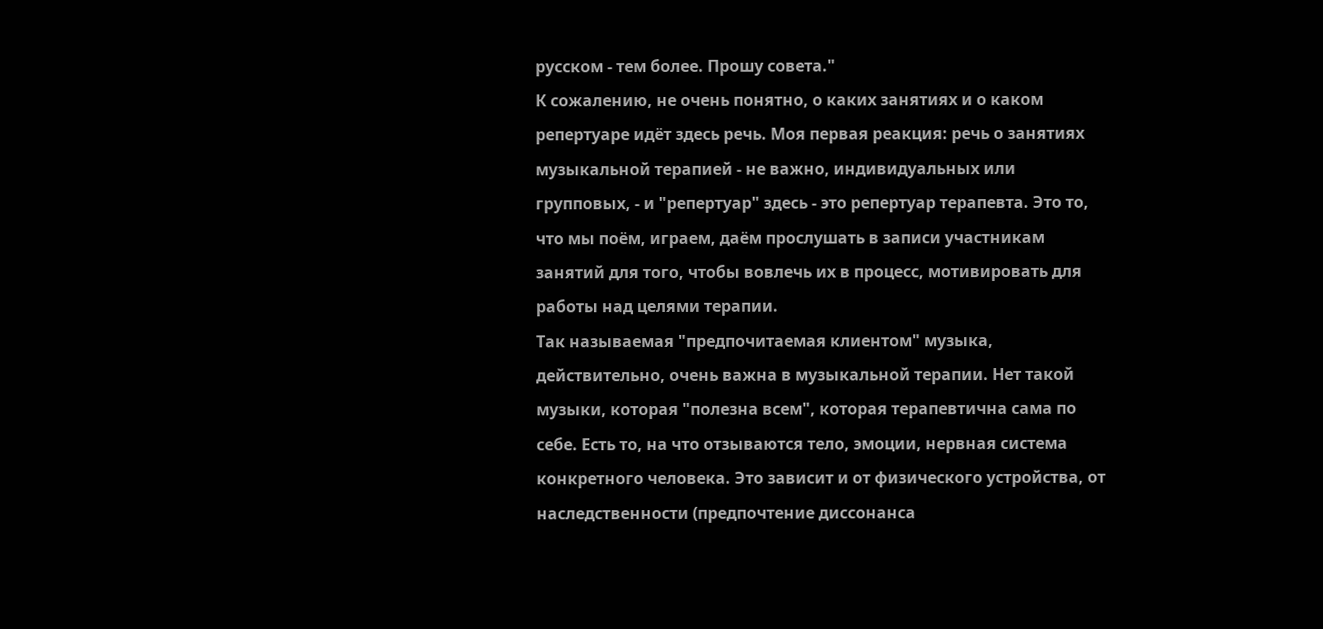русском - тем более. Прошу совета."
К сожалению, не очень понятно, о каких занятиях и о каком репертуаре идёт здесь речь. Моя первая реакция: речь о занятиях музыкальной терапией - не важно, индивидуальных или групповых, - и "репертуар" здесь - это репертуар терапевта. Это то, что мы поём, играем, даём прослушать в записи участникам занятий для того, чтобы вовлечь их в процесс, мотивировать для работы над целями терапии.
Так называемая "предпочитаемая клиентом" музыка, действительно, очень важна в музыкальной терапии. Нет такой музыки, которая "полезна всем", которая терапевтична сама по себе. Есть то, на что отзываются тело, эмоции, нервная система конкретного человека. Это зависит и от физического устройства, от наследственности (предпочтение диссонанса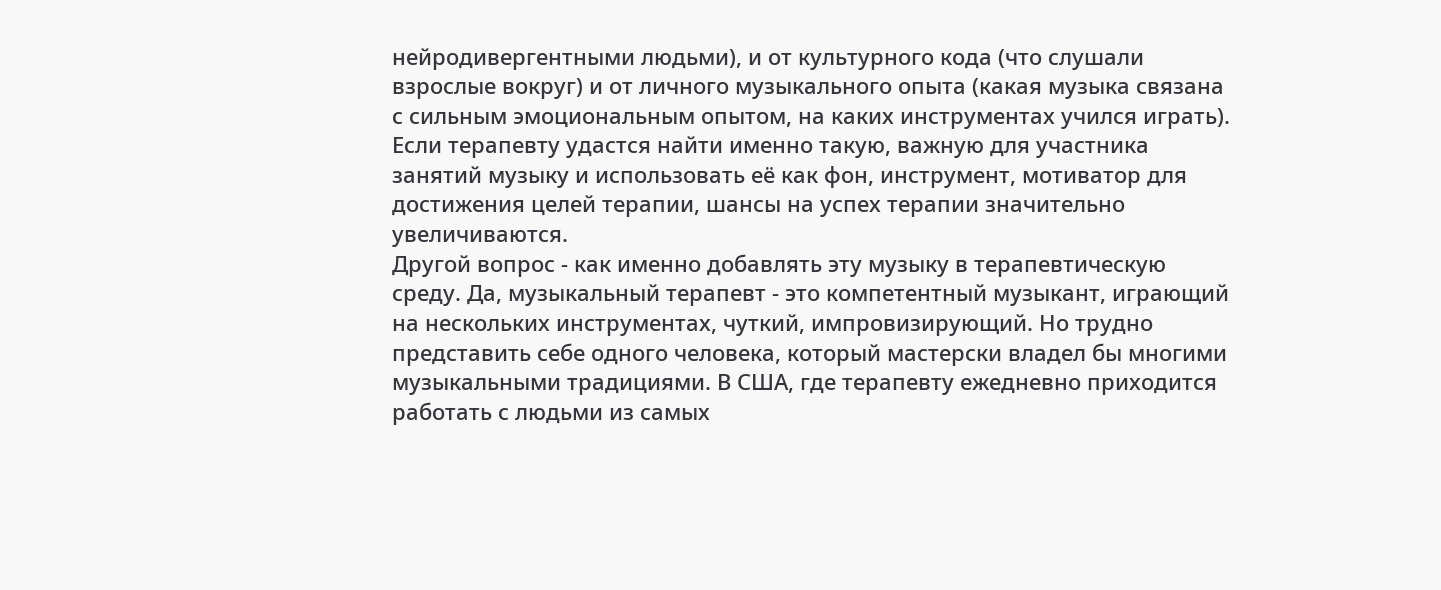нейродивергентными людьми), и от культурного кода (что слушали взрослые вокруг) и от личного музыкального опыта (какая музыка связана с сильным эмоциональным опытом, на каких инструментах учился играть).
Если терапевту удастся найти именно такую, важную для участника занятий музыку и использовать её как фон, инструмент, мотиватор для достижения целей терапии, шансы на успех терапии значительно увеличиваются.
Другой вопрос - как именно добавлять эту музыку в терапевтическую среду. Да, музыкальный терапевт - это компетентный музыкант, играющий на нескольких инструментах, чуткий, импровизирующий. Но трудно представить себе одного человека, который мастерски владел бы многими музыкальными традициями. В США, где терапевту ежедневно приходится работать с людьми из самых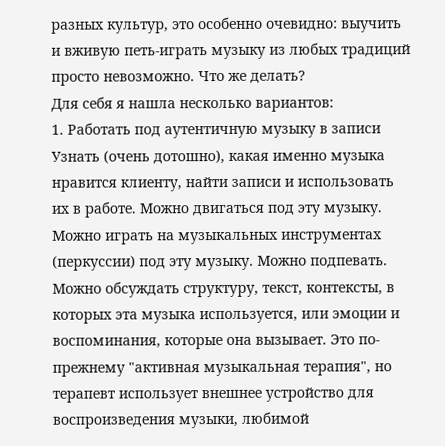разных культур, это особенно очевидно: выучить и вживую петь-играть музыку из любых традиций просто невозможно. Что же делать?
Для себя я нашла несколько вариантов:
1. Работать под аутентичную музыку в записи
Узнать (очень дотошно), какая именно музыка нравится клиенту, найти записи и использовать их в работе. Можно двигаться под эту музыку. Можно играть на музыкальных инструментах (перкуссии) под эту музыку. Можно подпевать. Можно обсуждать структуру, текст, контексты, в которых эта музыка используется, или эмоции и воспоминания, которые она вызывает. Это по-прежнему "активная музыкальная терапия", но терапевт использует внешнее устройство для воспроизведения музыки, любимой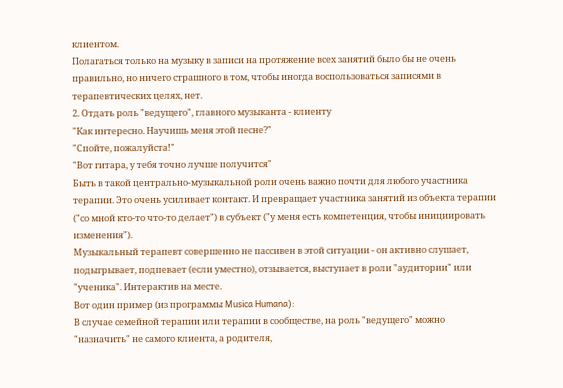клиентом.
Полагаться только на музыку в записи на протяжение всех занятий было бы не очень правильно, но ничего страшного в том, чтобы иногда воспользоваться записями в терапевтических целях, нет.
2. Отдать роль "ведущего", главного музыканта - клиенту
"Как интересно. Научишь меня этой песне?"
"Спойте, пожалуйста!"
"Вот гитара, у тебя точно лучше получится"
Быть в такой центрально-музыкальной роли очень важно почти для любого участника терапии. Это очень усиливает контакт. И превращает участника занятий из объекта терапии ("со мной кто-то что-то делает") в субъект ("у меня есть компетенция, чтобы инициировать изменения").
Музыкальный терапевт совершенно не пассивен в этой ситуации - он активно слушает, подыгрывает, подпевает (если уместно), отзывается, выступает в роли "аудитории" или "ученика". Интерактив на месте.
Вот один пример (из программы Musica Humana):
В случае семейной терапии или терапии в сообществе, на роль "ведущего" можно "назначить" не самого клиента, а родителя,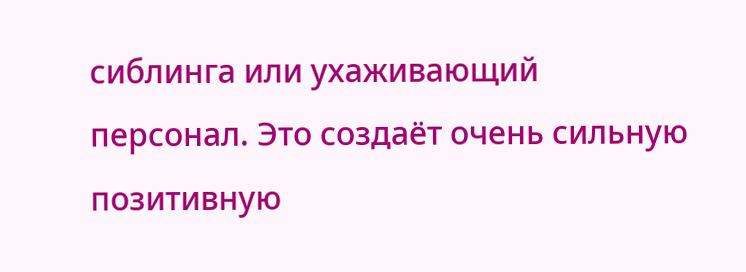сиблинга или ухаживающий персонал. Это создаёт очень сильную позитивную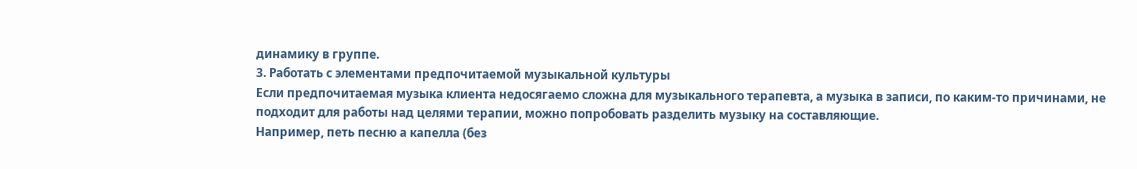динамику в группе.
3. Работать с элементами предпочитаемой музыкальной культуры
Если предпочитаемая музыка клиента недосягаемо сложна для музыкального терапевта, а музыка в записи, по каким-то причинами, не подходит для работы над целями терапии, можно попробовать разделить музыку на составляющие.
Например, петь песню а капелла (без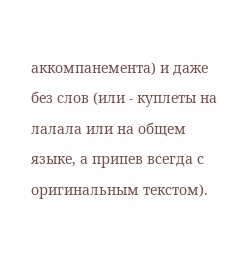аккомпанемента) и даже без слов (или - куплеты на лалала или на общем языке, а припев всегда с оригинальным текстом).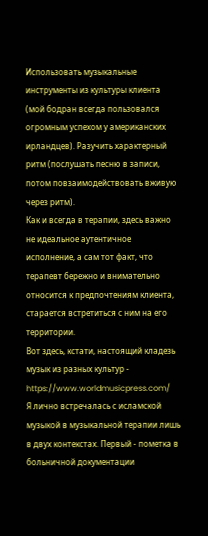Использовать музыкальные инструменты из культуры клиента (мой бодран всегда пользовался огромным успехом у американских ирландцев). Разучить характерный ритм (послушать песню в записи, потом повзаимодействовать вживую через ритм).
Как и всегда в терапии, здесь важно не идеальное аутентичное исполнение, а сам тот факт, что терапевт бережно и внимательно относится к предпочтениям клиента, старается встретиться с ним на его территории.
Вот здесь, кстати, настоящий кладезь музык из разных культур - https://www.worldmusicpress.com/
Я лично встречалась с исламской музыкой в музыкальной терапии лишь в двух контекстах. Первый - пометка в больничной документации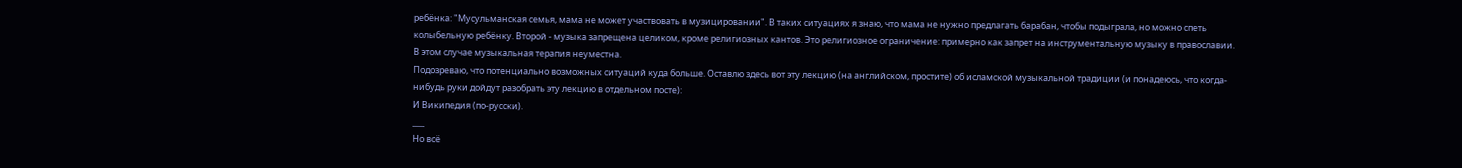ребёнка: "Мусульманская семья, мама не может участвовать в музицировании". В таких ситуациях я знаю, что мама не нужно предлагать барабан, чтобы подыграла, но можно спеть колыбельную ребёнку. Второй - музыка запрещена целиком, кроме религиозных кантов. Это религиозное ограничение: примерно как запрет на инструментальную музыку в православии. В этом случае музыкальная терапия неуместна.
Подозреваю, что потенциально возможных ситуаций куда больше. Оставлю здесь вот эту лекцию (на английском, простите) об исламской музыкальной традиции (и понадеюсь, что когда-нибудь руки дойдут разобрать эту лекцию в отдельном посте):
И Википедия (по-русски).
___
Но всё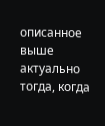описанное выше актуально тогда, когда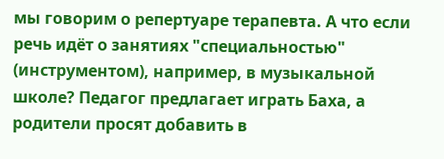мы говорим о репертуаре терапевта. А что если речь идёт о занятиях "специальностью" (инструментом), например, в музыкальной школе? Педагог предлагает играть Баха, а родители просят добавить в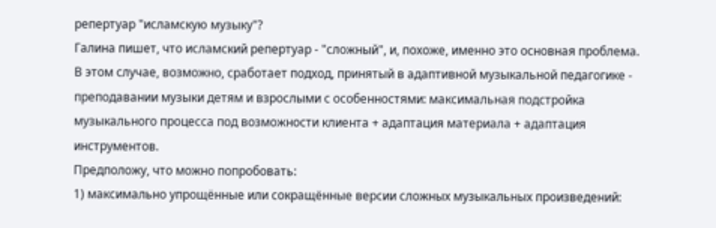репертуар "исламскую музыку"?
Галина пишет, что исламский репертуар - "сложный", и, похоже, именно это основная проблема.
В этом случае, возможно, сработает подход, принятый в адаптивной музыкальной педагогике - преподавании музыки детям и взрослыми с особенностями: максимальная подстройка музыкального процесса под возможности клиента + адаптация материала + адаптация инструментов.
Предположу, что можно попробовать:
1) максимально упрощённые или сокращённые версии сложных музыкальных произведений: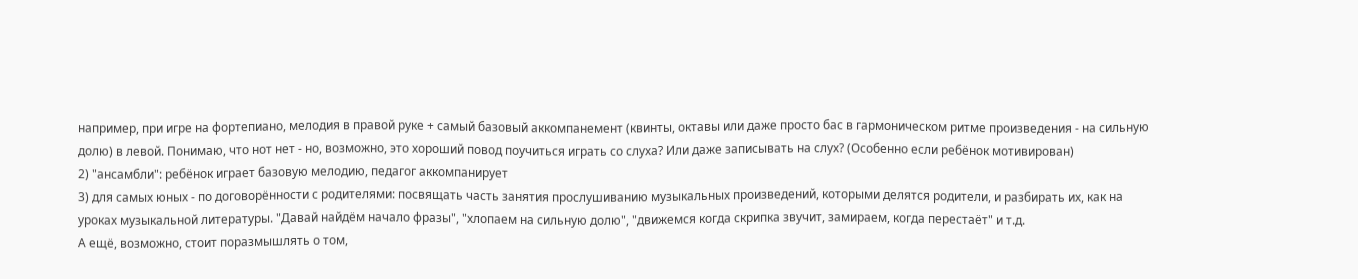например, при игре на фортепиано, мелодия в правой руке + самый базовый аккомпанемент (квинты, октавы или даже просто бас в гармоническом ритме произведения - на сильную долю) в левой. Понимаю, что нот нет - но, возможно, это хороший повод поучиться играть со слуха? Или даже записывать на слух? (Особенно если ребёнок мотивирован)
2) "ансамбли": ребёнок играет базовую мелодию, педагог аккомпанирует
3) для самых юных - по договорённости с родителями: посвящать часть занятия прослушиванию музыкальных произведений, которыми делятся родители, и разбирать их, как на уроках музыкальной литературы. "Давай найдём начало фразы", "хлопаем на сильную долю", "движемся когда скрипка звучит, замираем, когда перестаёт" и т.д.
А ещё, возможно, стоит поразмышлять о том,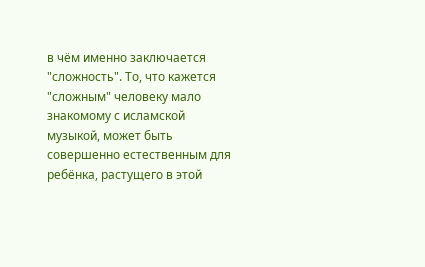в чём именно заключается "сложность". То, что кажется "сложным" человеку мало знакомому с исламской музыкой, может быть совершенно естественным для ребёнка, растущего в этой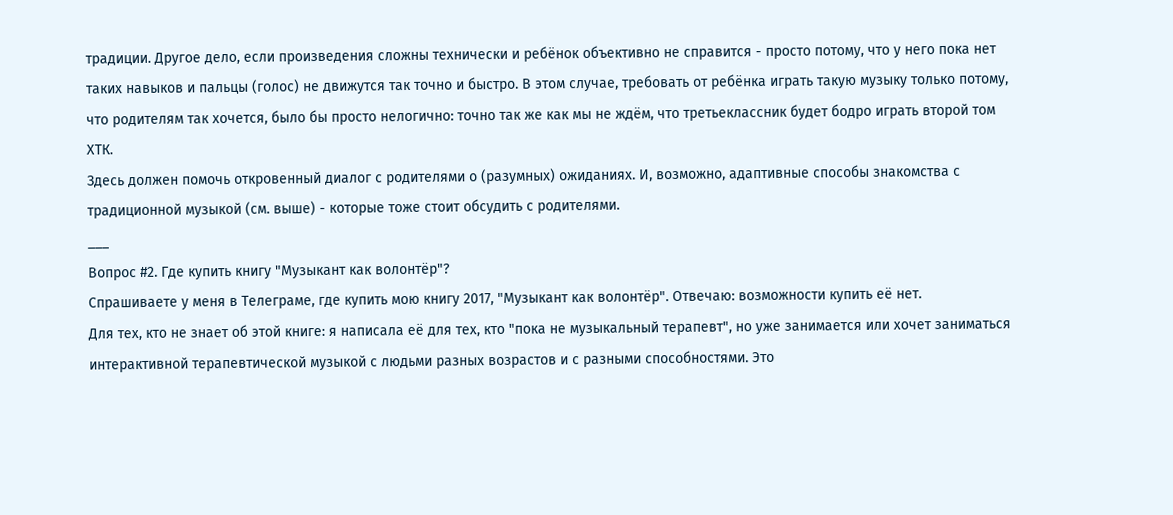традиции. Другое дело, если произведения сложны технически и ребёнок объективно не справится - просто потому, что у него пока нет таких навыков и пальцы (голос) не движутся так точно и быстро. В этом случае, требовать от ребёнка играть такую музыку только потому, что родителям так хочется, было бы просто нелогично: точно так же как мы не ждём, что третьеклассник будет бодро играть второй том ХТК.
Здесь должен помочь откровенный диалог с родителями о (разумных) ожиданиях. И, возможно, адаптивные способы знакомства с традиционной музыкой (см. выше) - которые тоже стоит обсудить с родителями.
___
Вопрос #2. Где купить книгу "Музыкант как волонтёр"?
Спрашиваете у меня в Телеграме, где купить мою книгу 2017, "Музыкант как волонтёр". Отвечаю: возможности купить её нет.
Для тех, кто не знает об этой книге: я написала её для тех, кто "пока не музыкальный терапевт", но уже занимается или хочет заниматься интерактивной терапевтической музыкой с людьми разных возрастов и с разными способностями. Это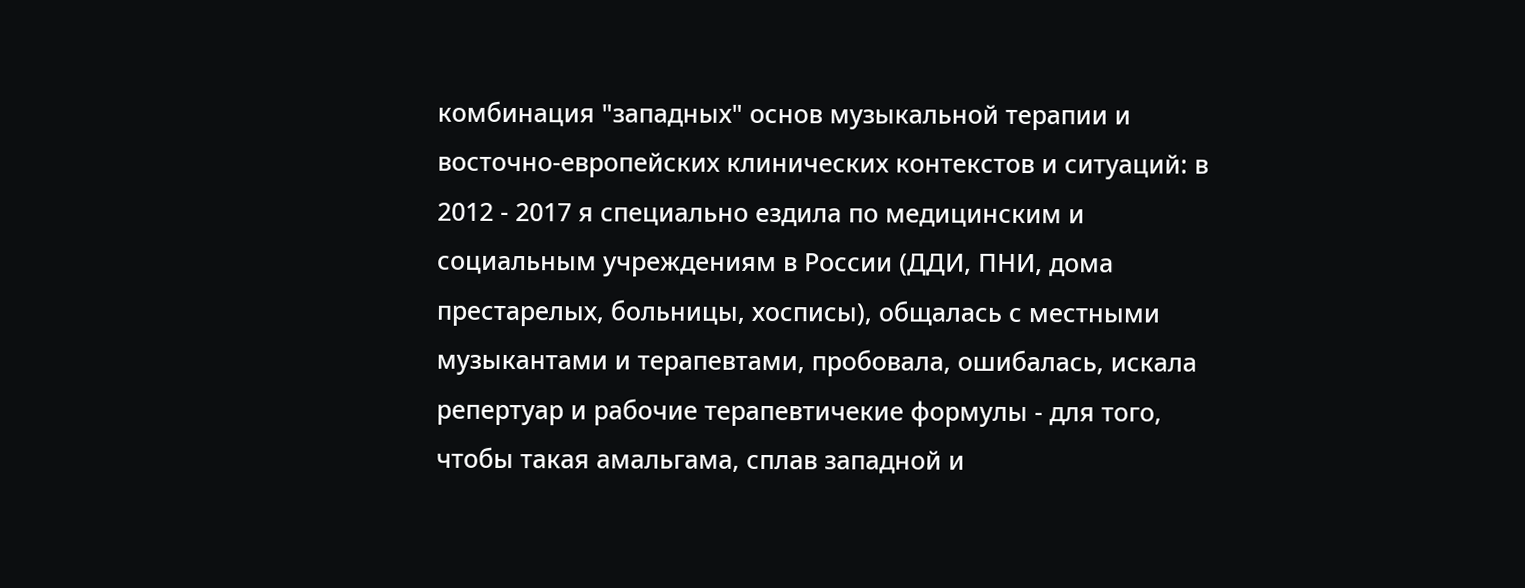комбинация "западных" основ музыкальной терапии и восточно-европейских клинических контекстов и ситуаций: в 2012 - 2017 я специально ездила по медицинским и социальным учреждениям в России (ДДИ, ПНИ, дома престарелых, больницы, хосписы), общалась с местными музыкантами и терапевтами, пробовала, ошибалась, искала репертуар и рабочие терапевтичекие формулы - для того, чтобы такая амальгама, сплав западной и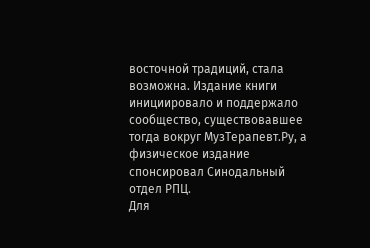восточной традиций, стала возможна. Издание книги инициировало и поддержало сообщество, существовавшее тогда вокруг МузТерапевт.Ру, а физическое издание спонсировал Синодальный отдел РПЦ.
Для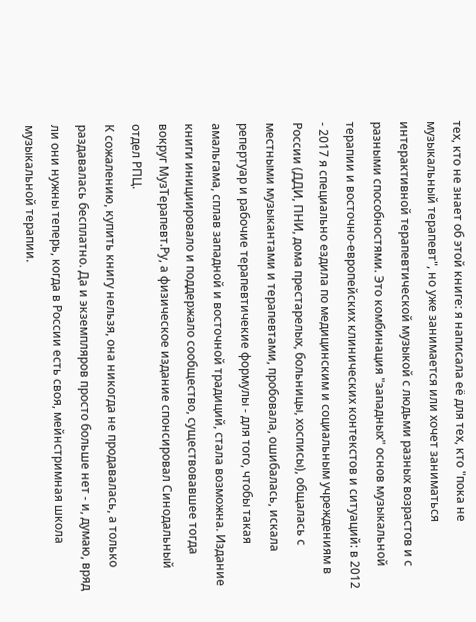тех, кто не знает об этой книге: я написала её для тех, кто "пока не музыкальный терапевт", но уже занимается или хочет заниматься интерактивной терапевтической музыкой с людьми разных возрастов и с разными способностями. Это комбинация "западных" основ музыкальной терапии и восточно-европейских клинических контекстов и ситуаций: в 2012 - 2017 я специально ездила по медицинским и социальным учреждениям в России (ДДИ, ПНИ, дома престарелых, больницы, хосписы), общалась с местными музыкантами и терапевтами, пробовала, ошибалась, искала репертуар и рабочие терапевтичекие формулы - для того, чтобы такая амальгама, сплав западной и восточной традиций, стала возможна. Издание книги инициировало и поддержало сообщество, существовавшее тогда вокруг МузТерапевт.Ру, а физическое издание спонсировал Синодальный отдел РПЦ.
К сожалению, купить книгу нельзя, она никогда не продавалась, а только раздавалась бесплатно. Да и экземпляров просто больше нет - и, думаю, вряд ли они нужны теперь, когда в России есть своя, мейнстримная школа музыкальной терапии.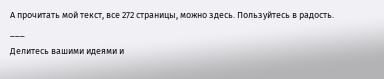А прочитать мой текст, все 272 страницы, можно здесь. Пользуйтесь в радость.
___
Делитесь вашими идеями и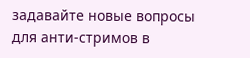задавайте новые вопросы для анти-стримов в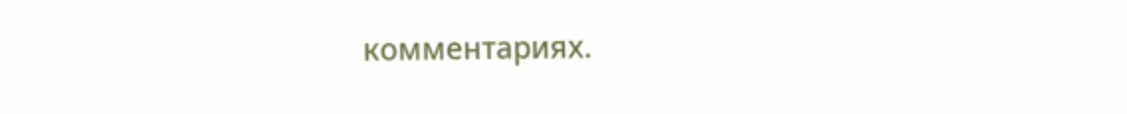комментариях.